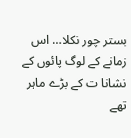بستر چور نکلا… اس زمانے کے لوگ پائوں کے نشانا ت کے بڑے ماہر تھے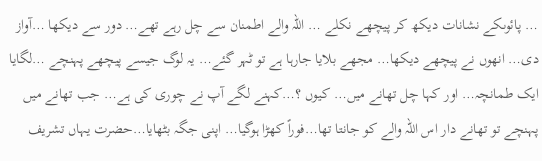… پائوںکے نشانات دیکھ کر پیچھے نکلے … اللہ والے اطمنان سے چل رہے تھے… دور سے دیکھا …آواز دی… انھوں نے پیچھے دیکھا… مجھے بلایا جارہا ہے تو ٹہر گئے… یہ لوگ جیسے پیچھے پہنچے …لگایا ایک طمانچہ… اور کہا چل تھانے میں… کیوں ؟…کہنے لگے آپ نے چوری کی ہے… جب تھانے میں پہنچے تو تھانے دار اس اللہ والے کو جانتا تھا…فوراً کھڑا ہوگیا… اپنی جگہ بٹھایا…حضرت یہاں تشریف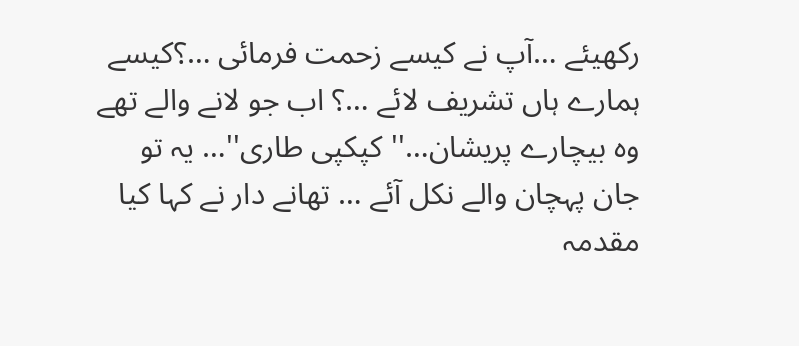رکھیئے …آپ نے کیسے زحمت فرمائی …؟کیسے ہمارے ہاں تشریف لائے …؟ اب جو لانے والے تھے وہ بیچارے پریشان…'' کپکپی طاری''… یہ تو جان پہچان والے نکل آئے … تھانے دار نے کہا کیا مقدمہ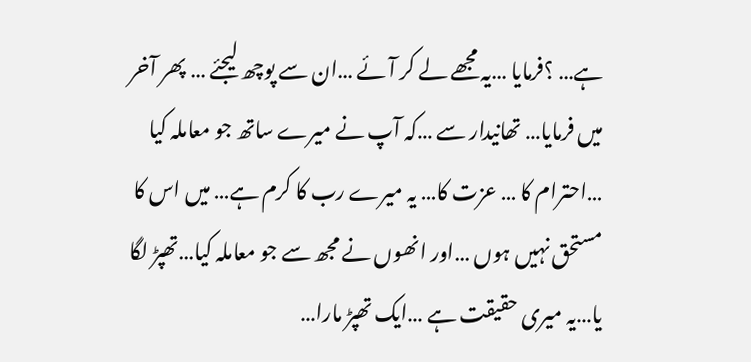ہے… ؟فرمایا …یہ مجھے لے کر آئے …ان سے پوچھ لیجئے … پھر آخر میں فرمایا… تھانیدار سے …کہ آپ نے میرے ساتھ جو معاملہ کیا …احترام کا … عزت کا… یہ میرے رب کا کرم ہے… میں اس کا مستحق نہیں ہوں …اور انھوں نے مجھ سے جو معاملہ کیا…تھپڑ لگا یا…یہ میری حقیقت ہے …ایک تھپڑ مارا…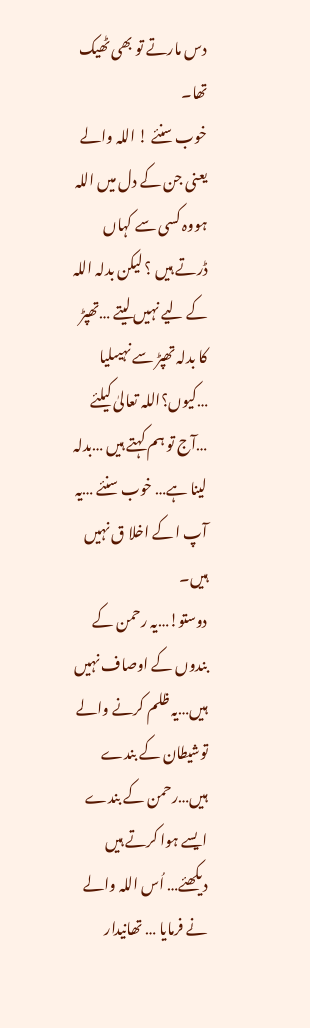دس مارتے تو بھی ٹھیک تھا۔
خوب سنئے ! اللہ والے یعنی جن کے دل میں اللہ ہووہ کسی سے کہاں ڈرتے ہیں ؟ لیکن بدلہ اللہ کے لیے نہیں لیتے …تھپڑ کا بدلہ تھپڑ سے نہیںلیا …کیوں؟اللہ تعالیٰ کیلئے …آج تو ہم کہتے ہیں …بدلہ لینا ہے… خوب سنئے …یہ آپ ا کے اخلا ق نہیں ہیں۔
دوستو!…یہ رحمن کے بندوں کے اوصاف نہیں ہیں…یہ ظلم کرنے والے توشیطان کے بندے ہیں…رحمن کے بندے ایسے ہوا کرتے ہیں دیکھئے… اُس اللہ والے نے فرمایا … تھانیدار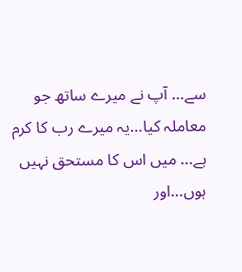سے… آپ نے میرے ساتھ جو معاملہ کیا…یہ میرے رب کا کرم ہے… میں اس کا مستحق نہیں ہوں…اور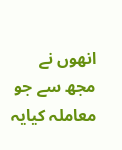انھوں نے مجھ سے جو معاملہ کیایہ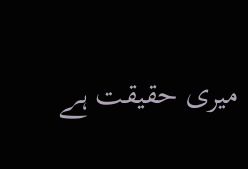میری حقیقت ہے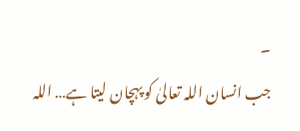۔
جب انسان اللہ تعالیٰ کو پہچان لیتا ہے… اللہ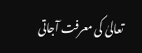تعالیٰ کی معرفت آجاتی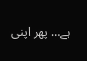ہے… پھر اپنی